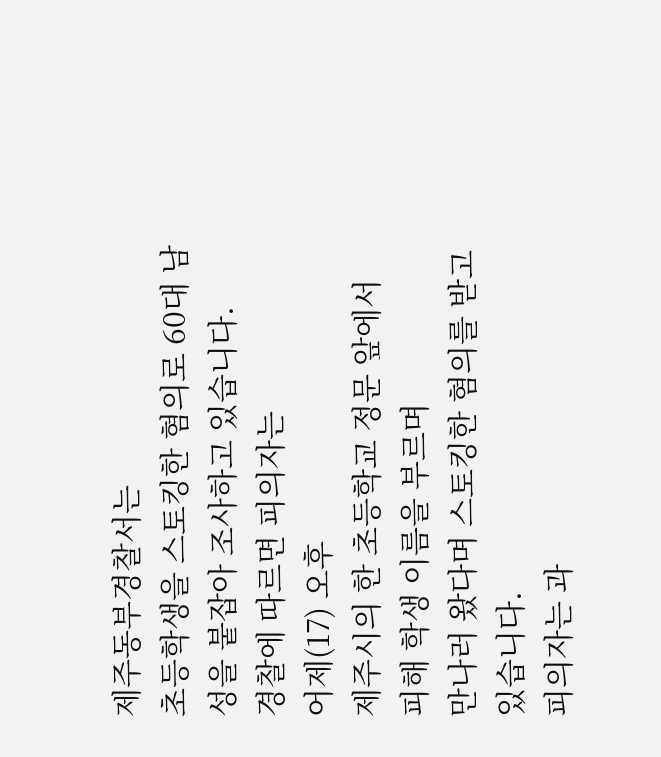제주동부경찰서는
초등학생을 스토킹한 혐의로 60대 남성을 붙잡아 조사하고 있습니다.
경찰에 따르면 피의자는
어제(17) 오후
제주시의 한 초등학교 정문 앞에서
피해 학생 이름을 부르며
만나러 왔다며 스토킹한 혐의를 받고 있습니다.
피의자는 과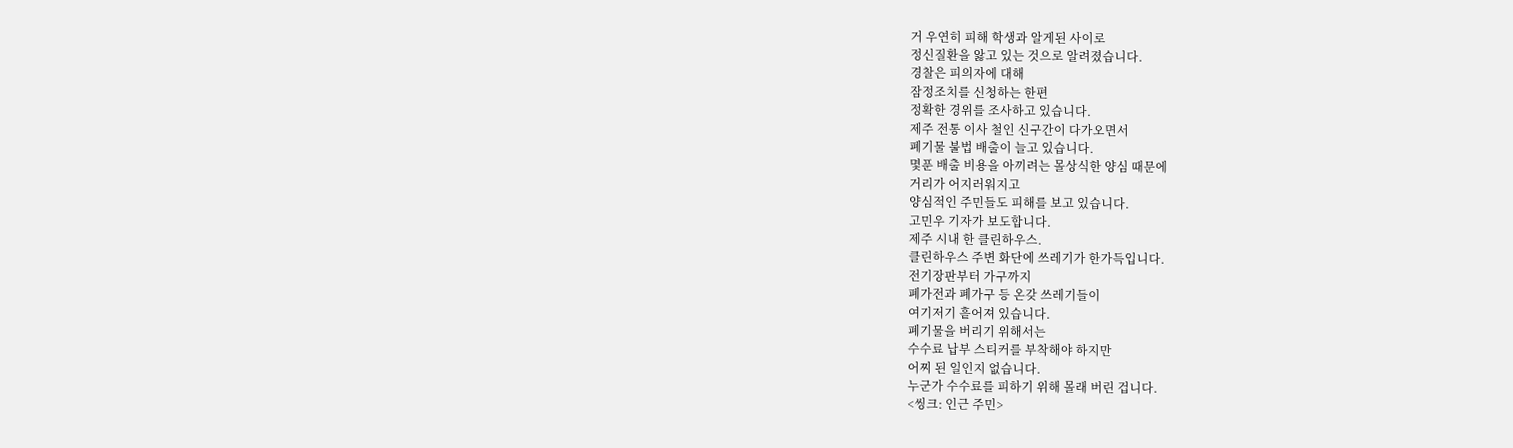거 우연히 피해 학생과 알게된 사이로
정신질환을 앓고 있는 것으로 알려졌습니다.
경찰은 피의자에 대해
잠정조치를 신청하는 한편
정확한 경위를 조사하고 있습니다.
제주 전통 이사 철인 신구간이 다가오면서
폐기물 불법 배출이 늘고 있습니다.
몇푼 배출 비용을 아끼려는 몰상식한 양심 때문에
거리가 어지러워지고
양심적인 주민들도 피해를 보고 있습니다.
고민우 기자가 보도합니다.
제주 시내 한 클린하우스.
클린하우스 주변 화단에 쓰레기가 한가득입니다.
전기장판부터 가구까지
폐가전과 폐가구 등 온갖 쓰레기들이
여기저기 흩어져 있습니다.
폐기물을 버리기 위해서는
수수료 납부 스티커를 부착해야 하지만
어찌 된 일인지 없습니다.
누군가 수수료를 피하기 위해 몰래 버린 겁니다.
<씽크: 인근 주민>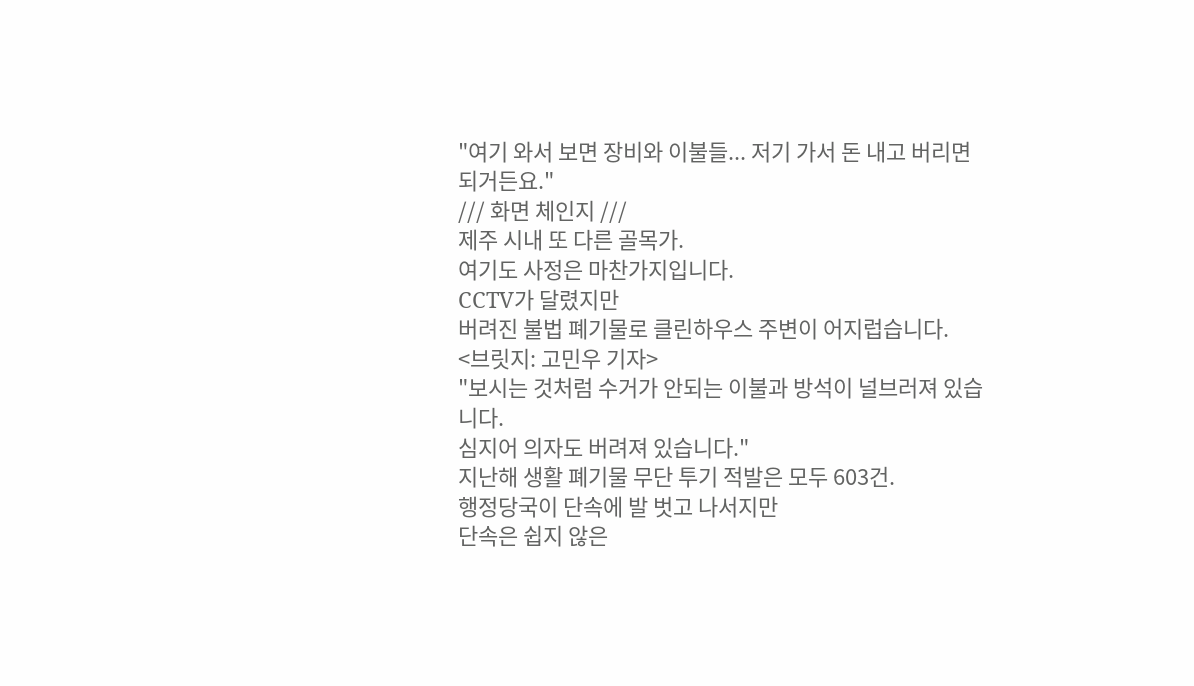"여기 와서 보면 장비와 이불들... 저기 가서 돈 내고 버리면 되거든요."
/// 화면 체인지 ///
제주 시내 또 다른 골목가.
여기도 사정은 마찬가지입니다.
CCTV가 달렸지만
버려진 불법 폐기물로 클린하우스 주변이 어지럽습니다.
<브릿지: 고민우 기자>
"보시는 것처럼 수거가 안되는 이불과 방석이 널브러져 있습니다.
심지어 의자도 버려져 있습니다."
지난해 생활 폐기물 무단 투기 적발은 모두 603건.
행정당국이 단속에 발 벗고 나서지만
단속은 쉽지 않은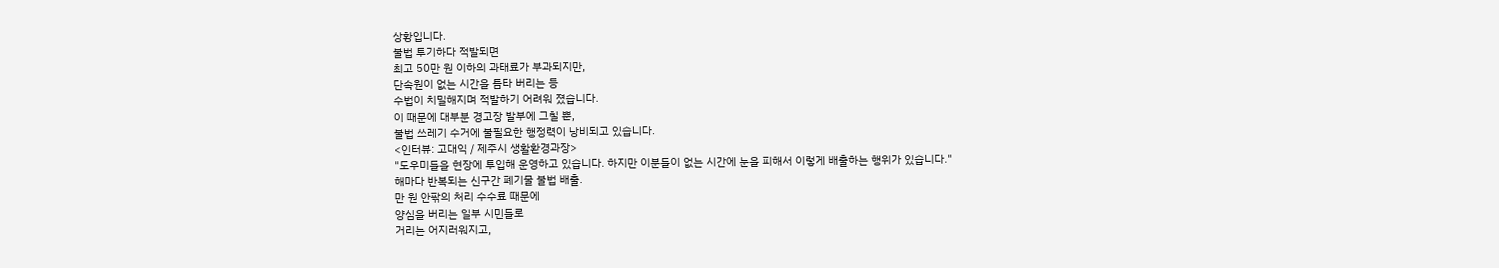상황입니다.
불법 투기하다 적발되면
최고 50만 원 이하의 과태료가 부과되지만,
단속원이 없는 시간을 틈타 버리는 등
수법이 치밀해지며 적발하기 어려워 졌습니다.
이 때문에 대부분 경고장 발부에 그칠 뿐,
불법 쓰레기 수거에 불필요한 행정력이 낭비되고 있습니다.
<인터뷰: 고대익 / 제주시 생활환경과장>
"도우미들을 현장에 투입해 운영하고 있습니다. 하지만 이분들이 없는 시간에 눈을 피해서 이렇게 배출하는 행위가 있습니다."
해마다 반복되는 신구간 폐기물 불법 배출.
만 원 안팎의 처리 수수료 때문에
양심을 버리는 일부 시민들로
거리는 어지러워지고,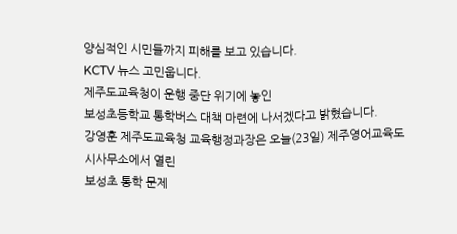양심적인 시민들까지 피해를 보고 있습니다.
KCTV 뉴스 고민웁니다.
제주도교육청이 운행 중단 위기에 놓인
보성초등학교 통학버스 대책 마련에 나서겠다고 밝혔습니다.
강영훈 제주도교육청 교육행정과장은 오늘(23일) 제주영어교육도시사무소에서 열린
보성초 통학 문제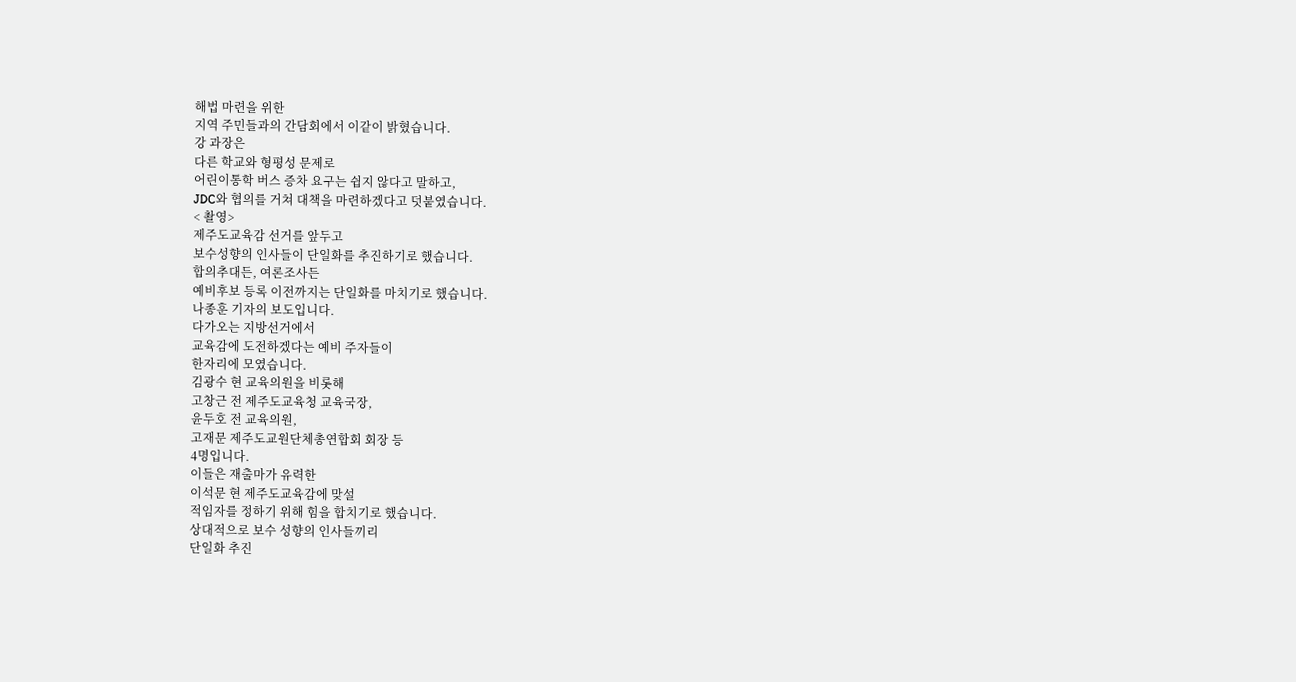해법 마련을 위한
지역 주민들과의 간담회에서 이같이 밝혔습니다.
강 과장은
다른 학교와 형평성 문제로
어린이통학 버스 증차 요구는 쉽지 않다고 말하고,
JDC와 협의를 거쳐 대책을 마련하겠다고 덧붙였습니다.
< 촬영>
제주도교육감 선거를 앞두고
보수성향의 인사들이 단일화를 추진하기로 했습니다.
합의추대든, 여론조사든
예비후보 등록 이전까지는 단일화를 마치기로 했습니다.
나종훈 기자의 보도입니다.
다가오는 지방선거에서
교육감에 도전하겠다는 예비 주자들이
한자리에 모였습니다.
김광수 현 교육의원을 비롯해
고창근 전 제주도교육청 교육국장,
윤두호 전 교육의원,
고재문 제주도교원단체총연합회 회장 등
4명입니다.
이들은 재출마가 유력한
이석문 현 제주도교육감에 맞설
적임자를 정하기 위해 힘을 합치기로 했습니다.
상대적으로 보수 성향의 인사들끼리
단일화 추진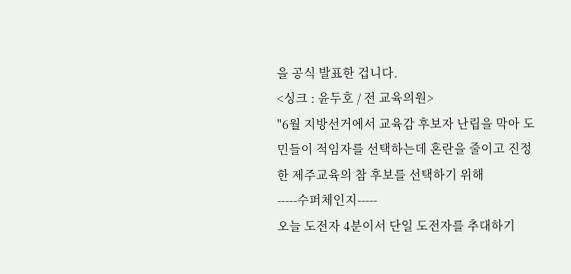을 공식 발표한 겁니다.
<싱크 : 윤두호 / 전 교육의원>
"6월 지방선거에서 교육감 후보자 난립을 막아 도민들이 적임자를 선택하는데 혼란을 줄이고 진정한 제주교육의 참 후보를 선택하기 위해
-----수퍼체인지-----
오늘 도전자 4분이서 단일 도전자를 추대하기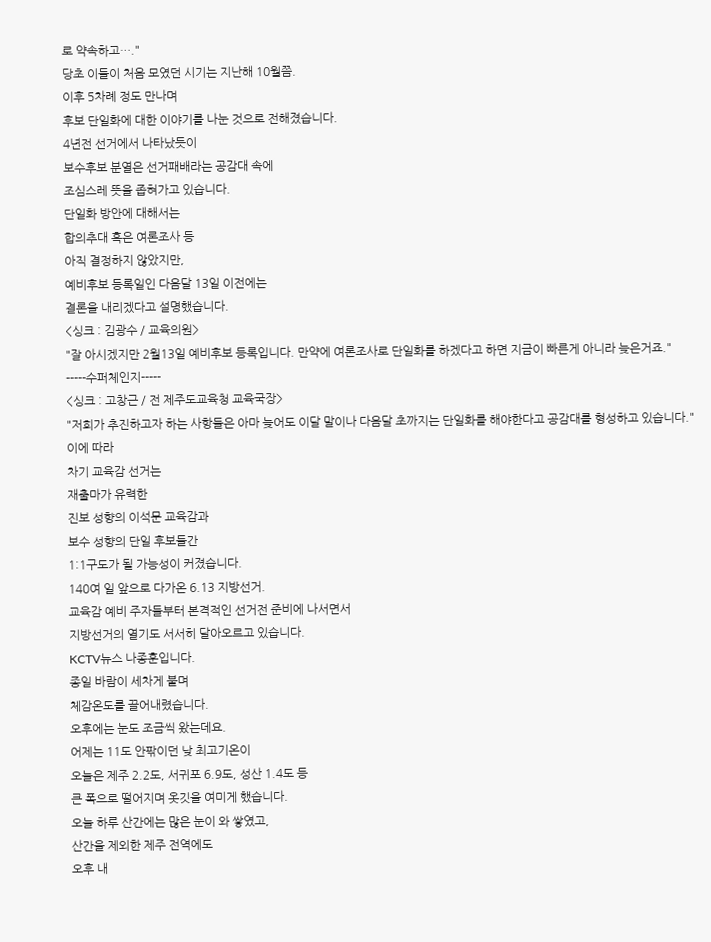로 약속하고…."
당초 이들이 처음 모였던 시기는 지난해 10월쯤.
이후 5차례 정도 만나며
후보 단일화에 대한 이야기를 나눈 것으로 전해졌습니다.
4년전 선거에서 나타났듯이
보수후보 분열은 선거패배라는 공감대 속에
조심스레 뜻을 좁혀가고 있습니다.
단일화 방안에 대해서는
합의추대 혹은 여론조사 등
아직 결정하지 않았지만,
예비후보 등록일인 다음달 13일 이전에는
결론을 내리겠다고 설명했습니다.
<싱크 : 김광수 / 교육의원>
"잘 아시겠지만 2월13일 예비후보 등록입니다. 만약에 여론조사로 단일화를 하겠다고 하면 지금이 빠른게 아니라 늦은거죠."
-----수퍼체인지-----
<싱크 : 고창근 / 전 제주도교육청 교육국장>
"저희가 추진하고자 하는 사항들은 아마 늦어도 이달 말이나 다음달 초까지는 단일화를 해야한다고 공감대를 형성하고 있습니다."
이에 따라
차기 교육감 선거는
재출마가 유력한
진보 성향의 이석문 교육감과
보수 성향의 단일 후보들간
1:1구도가 될 가능성이 커졌습니다.
140여 일 앞으로 다가온 6.13 지방선거.
교육감 예비 주자들부터 본격적인 선거전 준비에 나서면서
지방선거의 열기도 서서히 달아오르고 있습니다.
KCTV뉴스 나종훈입니다.
종일 바람이 세차게 불며
체감온도를 끌어내렸습니다.
오후에는 눈도 조금씩 왔는데요.
어제는 11도 안팎이던 낮 최고기온이
오늘은 제주 2.2도, 서귀포 6.9도, 성산 1.4도 등
큰 폭으로 떨어지며 옷깃을 여미게 했습니다.
오늘 하루 산간에는 많은 눈이 와 쌓였고,
산간을 제외한 제주 전역에도
오후 내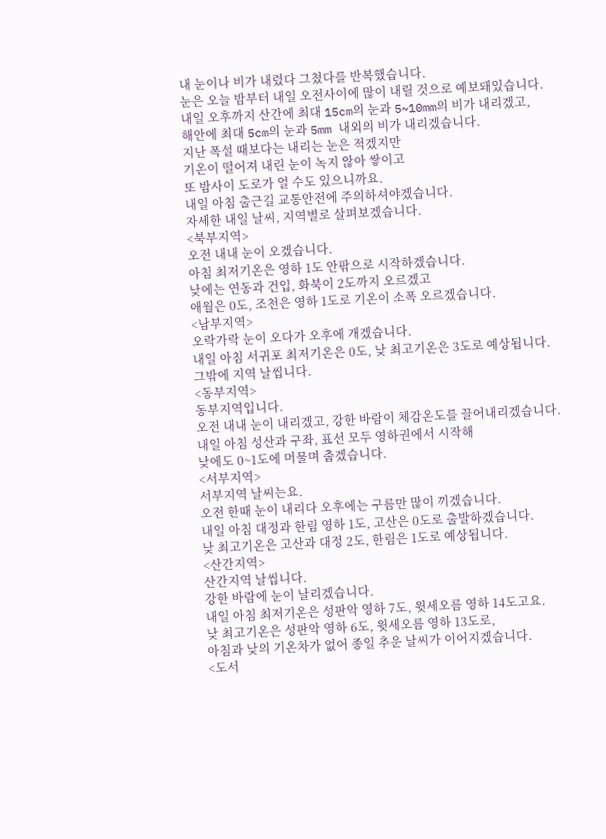내 눈이나 비가 내렸다 그쳤다를 반복했습니다.
눈은 오늘 밤부터 내일 오전사이에 많이 내릴 것으로 예보돼있습니다.
내일 오후까지 산간에 최대 15cm의 눈과 5~10mm의 비가 내리겠고,
해안에 최대 5cm의 눈과 5mm 내외의 비가 내리겠습니다.
지난 폭설 때보다는 내리는 눈은 적겠지만
기온이 떨어져 내린 눈이 녹지 않아 쌓이고
또 밤사이 도로가 얼 수도 있으니까요.
내일 아침 출근길 교통안전에 주의하셔야겠습니다.
자세한 내일 날씨, 지역별로 살펴보겠습니다.
<북부지역>
오전 내내 눈이 오겠습니다.
아침 최저기온은 영하 1도 안팎으로 시작하겠습니다.
낮에는 연동과 건입, 화북이 2도까지 오르겠고
애월은 0도, 조천은 영하 1도로 기온이 소폭 오르겠습니다.
<남부지역>
오락가락 눈이 오다가 오후에 개겠습니다.
내일 아침 서귀포 최저기온은 0도, 낮 최고기온은 3도로 예상됩니다.
그밖에 지역 날씹니다.
<동부지역>
동부지역입니다.
오전 내내 눈이 내리겠고, 강한 바람이 체감온도를 끌어내리겠습니다.
내일 아침 성산과 구좌, 표선 모두 영하권에서 시작해
낮에도 0~1도에 머물며 춥겠습니다.
<서부지역>
서부지역 날씨는요.
오전 한때 눈이 내리다 오후에는 구름만 많이 끼겠습니다.
내일 아침 대정과 한림 영하 1도, 고산은 0도로 출발하겠습니다.
낮 최고기온은 고산과 대정 2도, 한림은 1도로 예상됩니다.
<산간지역>
산간지역 날씹니다.
강한 바람에 눈이 날리겠습니다.
내일 아침 최저기온은 성판악 영하 7도, 윗세오름 영하 14도고요.
낮 최고기온은 성판악 영하 6도, 윗세오름 영하 13도로,
아침과 낮의 기온차가 없어 종일 추운 날씨가 이어지겠습니다.
<도서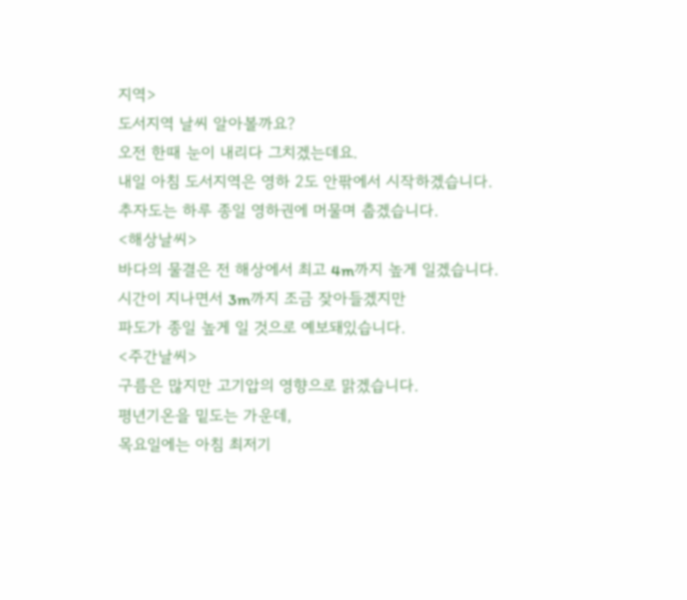지역>
도서지역 날씨 알아볼까요?
오전 한때 눈이 내리다 그치겠는데요.
내일 아침 도서지역은 영하 2도 안팎에서 시작하겠습니다.
추자도는 하루 종일 영하권에 머물며 춥겠습니다.
<해상날씨>
바다의 물결은 전 해상에서 최고 4m까지 높게 일겠습니다.
시간이 지나면서 3m까지 조금 잦아들겠지만
파도가 종일 높게 일 것으로 예보돼있습니다.
<주간날씨>
구름은 많지만 고기압의 영향으로 맑겠습니다.
평년기온을 밑도는 가운데,
목요일에는 아침 최저기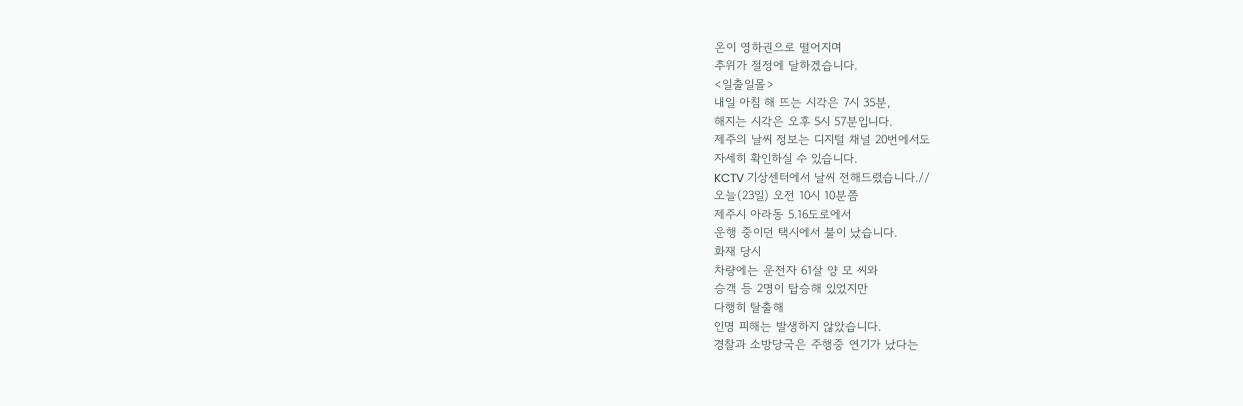온이 영하권으로 떨어지며
추위가 절정에 달하겠습니다.
<일출일몰>
내일 아침 해 뜨는 시각은 7시 35분,
해지는 시각은 오후 5시 57분입니다.
제주의 날씨 정보는 디지털 채널 20번에서도
자세히 확인하실 수 있습니다.
KCTV 기상센터에서 날씨 전해드렸습니다.//
오늘(23일) 오전 10시 10분쯤
제주시 아라동 5.16도로에서
운행 중이던 택시에서 불이 났습니다.
화재 당시
차량에는 운전자 61살 양 모 씨와
승객 등 2명이 탑승해 있었지만
다행히 탈출해
인명 피해는 발생하지 않았습니다.
경찰과 소방당국은 주행중 연기가 났다는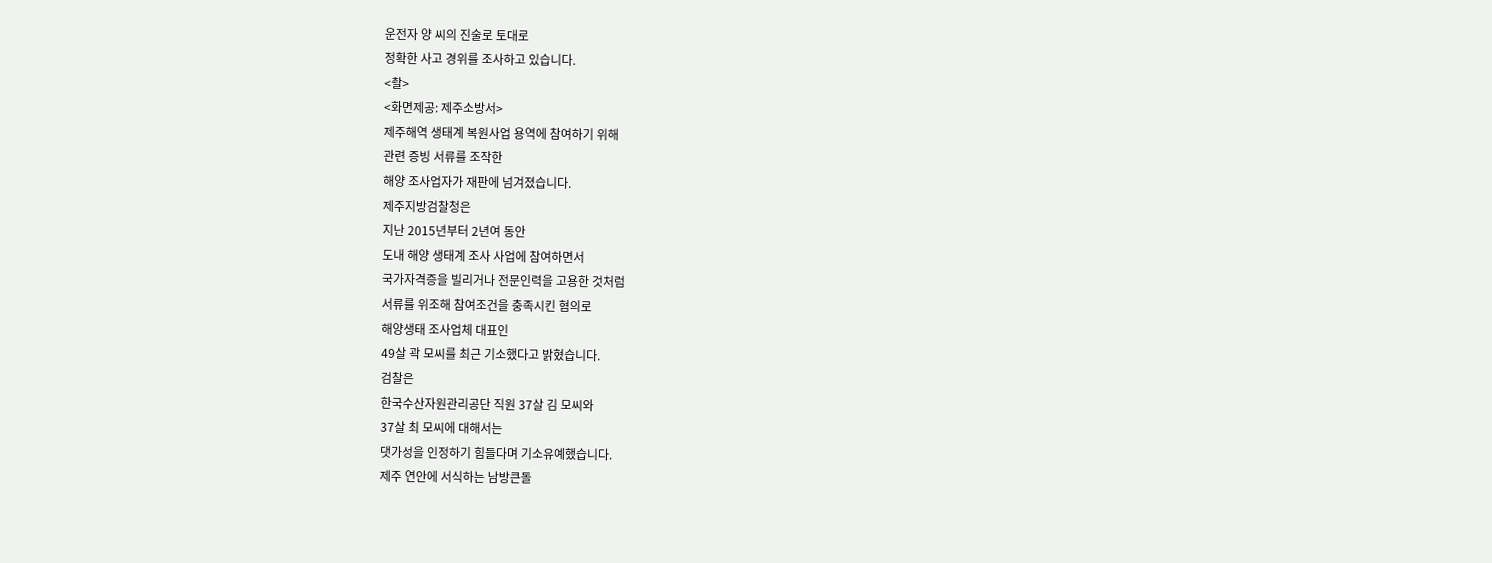운전자 양 씨의 진술로 토대로
정확한 사고 경위를 조사하고 있습니다.
<촬>
<화면제공: 제주소방서>
제주해역 생태계 복원사업 용역에 참여하기 위해
관련 증빙 서류를 조작한
해양 조사업자가 재판에 넘겨졌습니다.
제주지방검찰청은
지난 2015년부터 2년여 동안
도내 해양 생태계 조사 사업에 참여하면서
국가자격증을 빌리거나 전문인력을 고용한 것처럼
서류를 위조해 참여조건을 충족시킨 혐의로
해양생태 조사업체 대표인
49살 곽 모씨를 최근 기소했다고 밝혔습니다.
검찰은
한국수산자원관리공단 직원 37살 김 모씨와
37살 최 모씨에 대해서는
댓가성을 인정하기 힘들다며 기소유예했습니다.
제주 연안에 서식하는 남방큰돌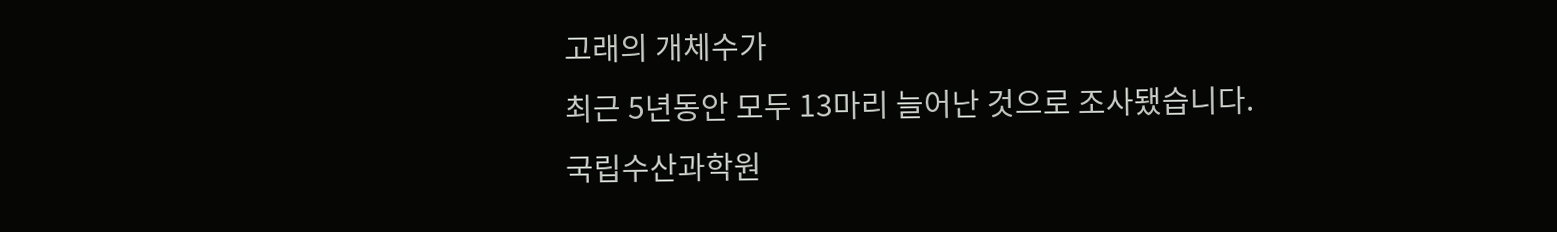고래의 개체수가
최근 5년동안 모두 13마리 늘어난 것으로 조사됐습니다.
국립수산과학원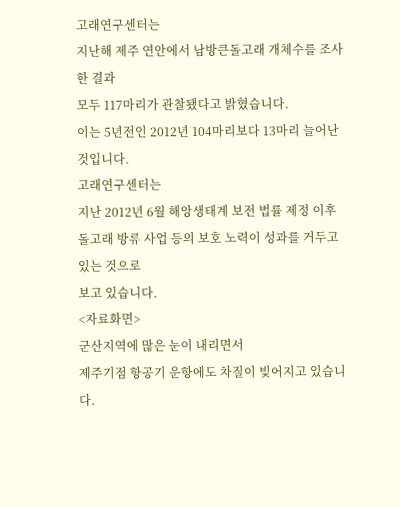고래연구센터는
지난해 제주 연안에서 남방큰돌고래 개체수를 조사한 결과
모두 117마리가 관찰됐다고 밝혔습니다.
이는 5년전인 2012년 104마리보다 13마리 늘어난 것입니다.
고래연구센터는
지난 2012년 6월 해앙생태계 보전 법률 제정 이후
돌고래 방류 사업 등의 보호 노력이 성과를 거두고 있는 것으로
보고 있습니다.
<자료화면>
군산지역에 많은 눈이 내리면서
제주기점 항공기 운항에도 차질이 빚어지고 있습니다.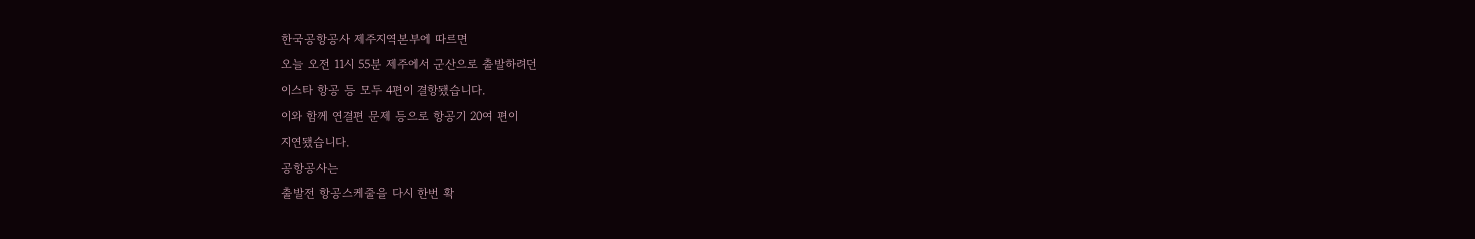한국공항공사 제주지역본부에 따르면
오늘 오전 11시 55분 제주에서 군산으로 출발하려던
이스타 항공 등 모두 4편이 결항됐습니다.
이와 함께 연결편 문제 등으로 항공기 20여 편이
지연됐습니다.
공항공사는
출발전 항공스케줄을 다시 한번 확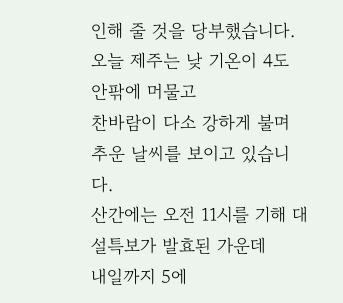인해 줄 것을 당부했습니다.
오늘 제주는 낮 기온이 4도 안팎에 머물고
찬바람이 다소 강하게 불며 추운 날씨를 보이고 있습니다.
산간에는 오전 11시를 기해 대설특보가 발효된 가운데
내일까지 5에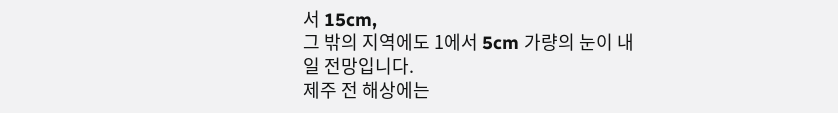서 15cm,
그 밖의 지역에도 1에서 5cm 가량의 눈이 내일 전망입니다.
제주 전 해상에는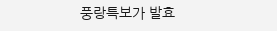풍랑특보가 발효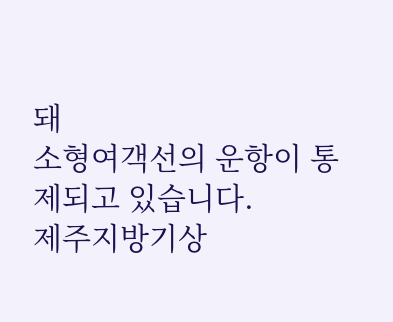돼
소형여객선의 운항이 통제되고 있습니다.
제주지방기상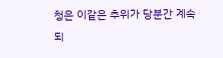청은 이같은 추위가 당분간 계속되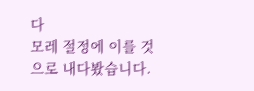다
모레 절정에 이를 것으로 내다봤습니다.